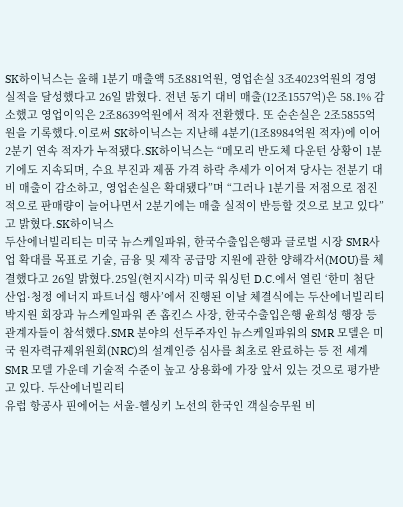SK하이닉스는 올해 1분기 매출액 5조881억원, 영업손실 3조4023억원의 경영실적을 달성했다고 26일 밝혔다. 전년 동기 대비 매출(12조1557억)은 58.1% 감소했고 영업이익은 2조8639억원에서 적자 전환했다. 또 순손실은 2조5855억원을 기록했다.이로써 SK하이닉스는 지난해 4분기(1조8984억원 적자)에 이어 2분기 연속 적자가 누적됐다.SK하이닉스는 “메모리 반도체 다운턴 상황이 1분기에도 지속되며, 수요 부진과 제품 가격 하락 추세가 이어져 당사는 전분기 대비 매출이 감소하고, 영업손실은 확대됐다”며 “그러나 1분기를 저점으로 점진적으로 판매량이 늘어나면서 2분기에는 매출 실적이 반등할 것으로 보고 있다”고 밝혔다.SK하이닉스
두산에너빌리티는 미국 뉴스케일파워, 한국수출입은행과 글로벌 시장 SMR사업 확대를 목표로 기술, 금융 및 제작 공급망 지원에 관한 양해각서(MOU)를 체결했다고 26일 밝혔다.25일(현지시각) 미국 워싱턴 D.C.에서 열린 ‘한미 첨단산업·청정 에너지 파트너십 행사’에서 진행된 이날 체결식에는 두산에너빌리티 박지원 회장과 뉴스케일파워 존 홉킨스 사장, 한국수출입은행 윤희성 행장 등 관계자들이 참석했다.SMR 분야의 선두주자인 뉴스케일파워의 SMR 모델은 미국 원자력규제위원회(NRC)의 설계인증 심사를 최초로 완료하는 등 전 세계 SMR 모델 가운데 기술적 수준이 높고 상용화에 가장 앞서 있는 것으로 평가받고 있다. 두산에너빌리티
유럽 항공사 핀에어는 서울-헬싱키 노선의 한국인 객실승무원 비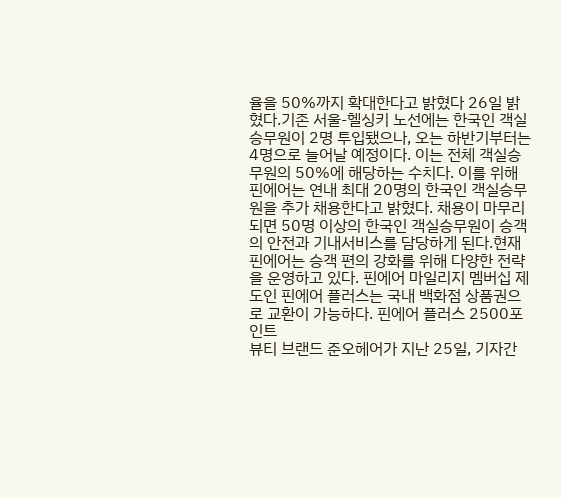율을 50%까지 확대한다고 밝혔다 26일 밝혔다.기존 서울-헬싱키 노선에는 한국인 객실승무원이 2명 투입됐으나, 오는 하반기부터는 4명으로 늘어날 예정이다. 이는 전체 객실승무원의 50%에 해당하는 수치다. 이를 위해 핀에어는 연내 최대 20명의 한국인 객실승무원을 추가 채용한다고 밝혔다. 채용이 마무리되면 50명 이상의 한국인 객실승무원이 승객의 안전과 기내서비스를 담당하게 된다.현재 핀에어는 승객 편의 강화를 위해 다양한 전략을 운영하고 있다. 핀에어 마일리지 멤버십 제도인 핀에어 플러스는 국내 백화점 상품권으로 교환이 가능하다. 핀에어 플러스 2500포인트
뷰티 브랜드 준오헤어가 지난 25일, 기자간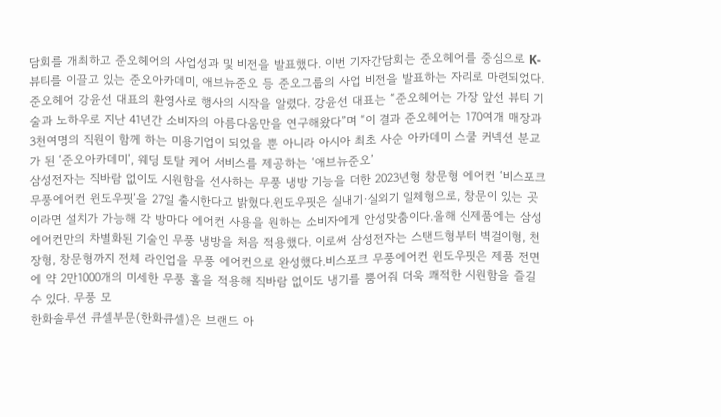담회를 개최하고 준오헤어의 사업성과 및 비전을 발표했다. 이번 기자간담회는 준오헤어를 중심으로 K-뷰티를 이끌고 있는 준오아카데미, 애브뉴준오 등 준오그룹의 사업 비전을 발표하는 자리로 마련되었다. 준오헤어 강윤선 대표의 환영사로 행사의 시작을 알렸다. 강윤선 대표는 “준오헤어는 가장 앞선 뷰티 기술과 노하우로 지난 41년간 소비자의 아름다움만을 연구해왔다”며 “이 결과 준오헤어는 170여개 매장과 3천여명의 직원이 함께 하는 미용기업이 되었을 뿐 아니라 아시아 최초 사순 아카데미 스쿨 커넥션 분교가 된 ‘준오아카데미’, 웨딩 토탈 케어 서비스를 제공하는 ‘애브뉴준오’
삼성전자는 직바람 없이도 시원함을 선사하는 무풍 냉방 기능을 더한 2023년형 창문형 에어컨 ‘비스포크 무풍에어컨 윈도우핏’을 27일 출시한다고 밝혔다.윈도우핏은 실내기·실외기 일체형으로, 창문이 있는 곳이라면 설치가 가능해 각 방마다 에어컨 사용을 원하는 소비자에게 안성맞춤이다.올해 신제품에는 삼성 에어컨만의 차별화된 기술인 무풍 냉방을 처음 적용했다. 이로써 삼성전자는 스탠드형부터 벽걸이형, 천장형, 창문형까지 전체 라인업을 무풍 에어컨으로 완성했다.비스포크 무풍에어컨 윈도우핏은 제품 전면에 약 2만1000개의 미세한 무풍 홀을 적용해 직바람 없이도 냉기를 뿜어줘 더욱 쾌적한 시원함을 즐길 수 있다. 무풍 모
한화솔루션 큐셀부문(한화큐셀)은 브랜드 아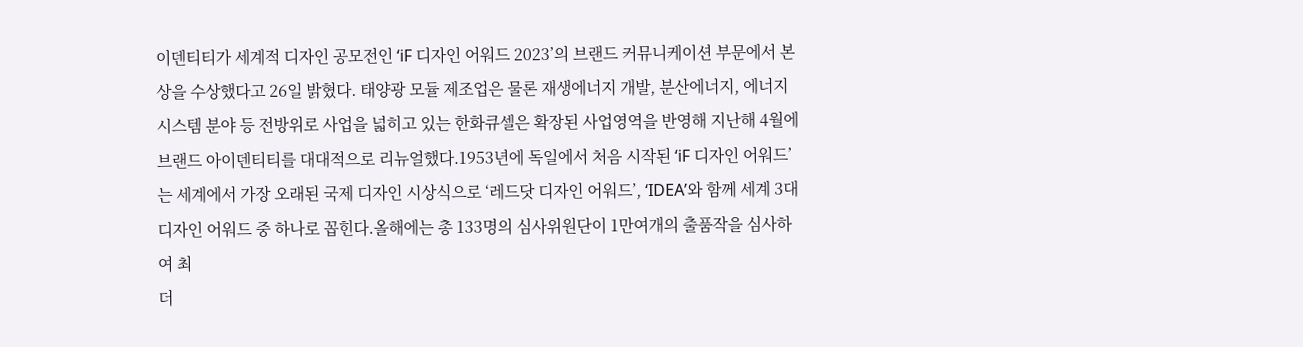이덴티티가 세계적 디자인 공모전인 ‘iF 디자인 어워드 2023’의 브랜드 커뮤니케이션 부문에서 본상을 수상했다고 26일 밝혔다. 태양광 모듈 제조업은 물론 재생에너지 개발, 분산에너지, 에너지 시스템 분야 등 전방위로 사업을 넓히고 있는 한화큐셀은 확장된 사업영역을 반영해 지난해 4월에 브랜드 아이덴티티를 대대적으로 리뉴얼했다.1953년에 독일에서 처음 시작된 ‘iF 디자인 어워드’는 세계에서 가장 오래된 국제 디자인 시상식으로 ‘레드닷 디자인 어워드’, ‘IDEA’와 함께 세계 3대 디자인 어워드 중 하나로 꼽힌다.올해에는 총 133명의 심사위원단이 1만여개의 출품작을 심사하여 최
더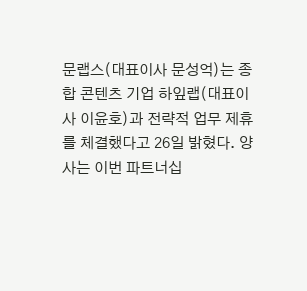문랩스(대표이사 문성억)는 종합 콘텐츠 기업 하잎랩(대표이사 이윤호)과 전략적 업무 제휴를 체결했다고 26일 밝혔다. 양사는 이번 파트너십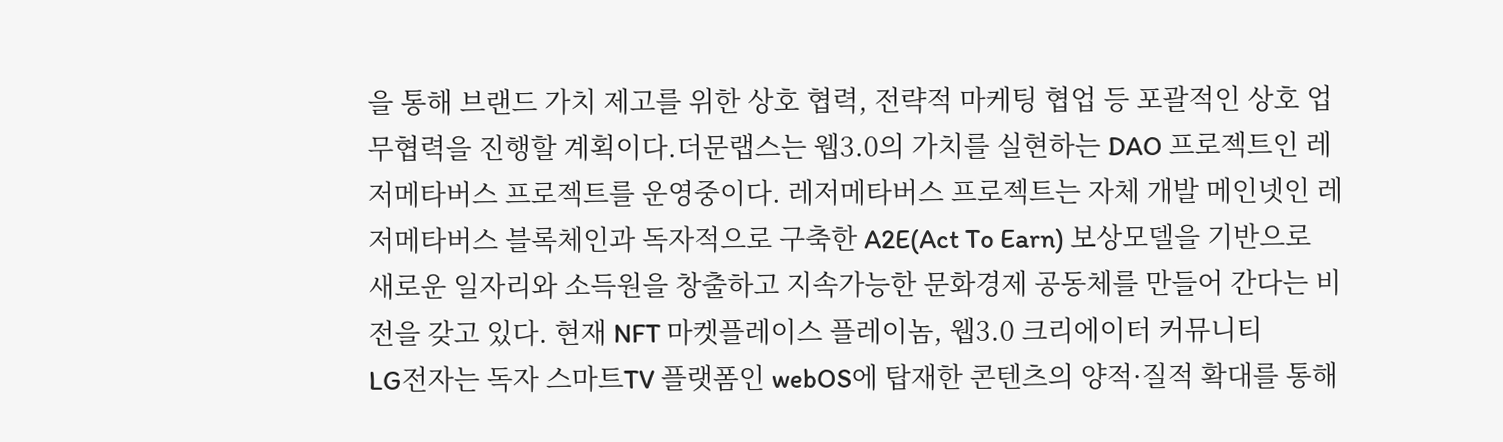을 통해 브랜드 가치 제고를 위한 상호 협력, 전략적 마케팅 협업 등 포괄적인 상호 업무협력을 진행할 계획이다.더문랩스는 웹3.0의 가치를 실현하는 DAO 프로젝트인 레저메타버스 프로젝트를 운영중이다. 레저메타버스 프로젝트는 자체 개발 메인넷인 레저메타버스 블록체인과 독자적으로 구축한 A2E(Act To Earn) 보상모델을 기반으로 새로운 일자리와 소득원을 창출하고 지속가능한 문화경제 공동체를 만들어 간다는 비전을 갖고 있다. 현재 NFT 마켓플레이스 플레이놈, 웹3.0 크리에이터 커뮤니티
LG전자는 독자 스마트TV 플랫폼인 webOS에 탑재한 콘텐츠의 양적·질적 확대를 통해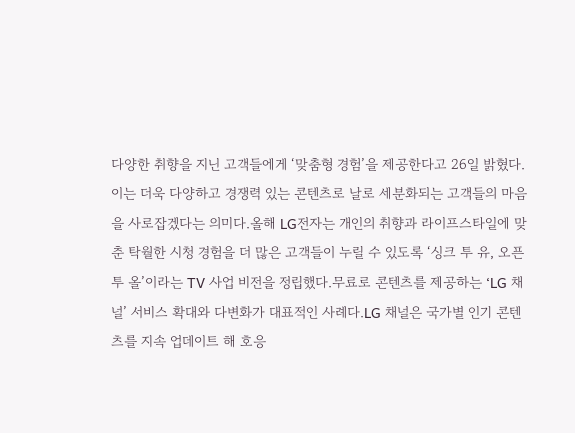다양한 취향을 지닌 고객들에게 ‘맞춤형 경험’을 제공한다고 26일 밝혔다.이는 더욱 다양하고 경쟁력 있는 콘텐츠로 날로 세분화되는 고객들의 마음을 사로잡겠다는 의미다.올해 LG전자는 개인의 취향과 라이프스타일에 맞춘 탁월한 시청 경험을 더 많은 고객들이 누릴 수 있도록 ‘싱크 투 유, 오픈 투 올’이라는 TV 사업 비전을 정립했다.무료로 콘텐츠를 제공하는 ‘LG 채널’ 서비스 확대와 다변화가 대표적인 사례다.LG 채널은 국가별 인기 콘텐츠를 지속 업데이트 해 호응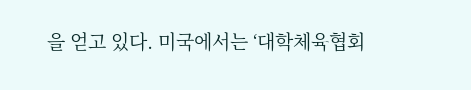을 얻고 있다. 미국에서는 ‘대학체육협회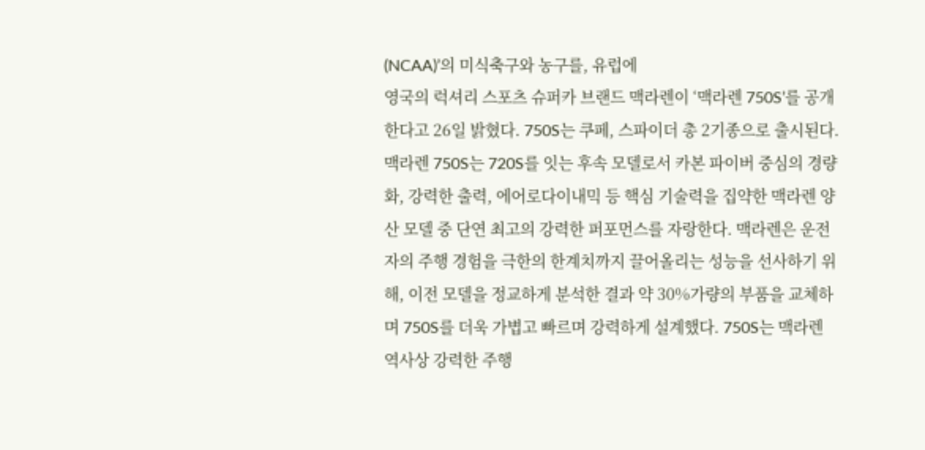(NCAA)’의 미식축구와 농구를, 유럽에
영국의 럭셔리 스포츠 슈퍼카 브랜드 맥라렌이 ‘맥라렌 750S’를 공개한다고 26일 밝혔다. 750S는 쿠페, 스파이더 총 2기종으로 출시된다. 맥라렌 750S는 720S를 잇는 후속 모델로서 카본 파이버 중심의 경량화, 강력한 출력, 에어로다이내믹 등 핵심 기술력을 집약한 맥라렌 양산 모델 중 단연 최고의 강력한 퍼포먼스를 자랑한다. 맥라렌은 운전자의 주행 경험을 극한의 한계치까지 끌어올리는 성능을 선사하기 위해, 이전 모델을 정교하게 분석한 결과 약 30%가량의 부품을 교체하며 750S를 더욱 가볍고 빠르며 강력하게 설계했다. 750S는 맥라렌 역사상 강력한 주행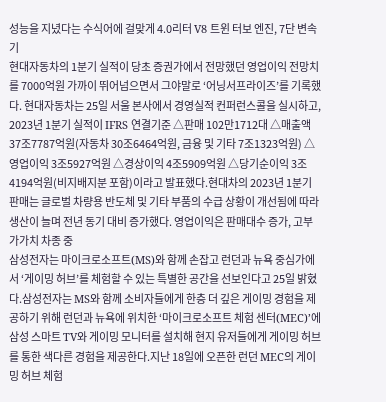성능을 지녔다는 수식어에 걸맞게 4.0리터 V8 트윈 터보 엔진, 7단 변속기
현대자동차의 1분기 실적이 당초 증권가에서 전망했던 영업이익 전망치를 7000억원 가까이 뛰어넘으면서 그야말로 ‘어닝서프라이즈’를 기록했다. 현대자동차는 25일 서울 본사에서 경영실적 컨퍼런스콜을 실시하고, 2023년 1분기 실적이 IFRS 연결기준 △판매 102만1712대 △매출액 37조7787억원(자동차 30조6464억원, 금융 및 기타 7조1323억원) △영업이익 3조5927억원 △경상이익 4조5909억원 △당기순이익 3조 4194억원(비지배지분 포함)이라고 발표했다.현대차의 2023년 1분기 판매는 글로벌 차량용 반도체 및 기타 부품의 수급 상황이 개선됨에 따라 생산이 늘며 전년 동기 대비 증가했다. 영업이익은 판매대수 증가, 고부가가치 차종 중
삼성전자는 마이크로소프트(MS)와 함께 손잡고 런던과 뉴욕 중심가에서 ‘게이밍 허브’를 체험할 수 있는 특별한 공간을 선보인다고 25일 밝혔다.삼성전자는 MS와 함께 소비자들에게 한층 더 깊은 게이밍 경험을 제공하기 위해 런던과 뉴욕에 위치한 ‘마이크로소프트 체험 센터(MEC)’에 삼성 스마트 TV와 게이밍 모니터를 설치해 현지 유저들에게 게이밍 허브를 통한 색다른 경험을 제공한다.지난 18일에 오픈한 런던 MEC의 게이밍 허브 체험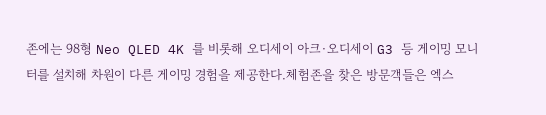존에는 98형 Neo QLED 4K 를 비롯해 오디세이 아크·오디세이 G3 등 게이밍 모니터를 설치해 차원이 다른 게이밍 경험을 제공한다.체험존을 찾은 방문객들은 엑스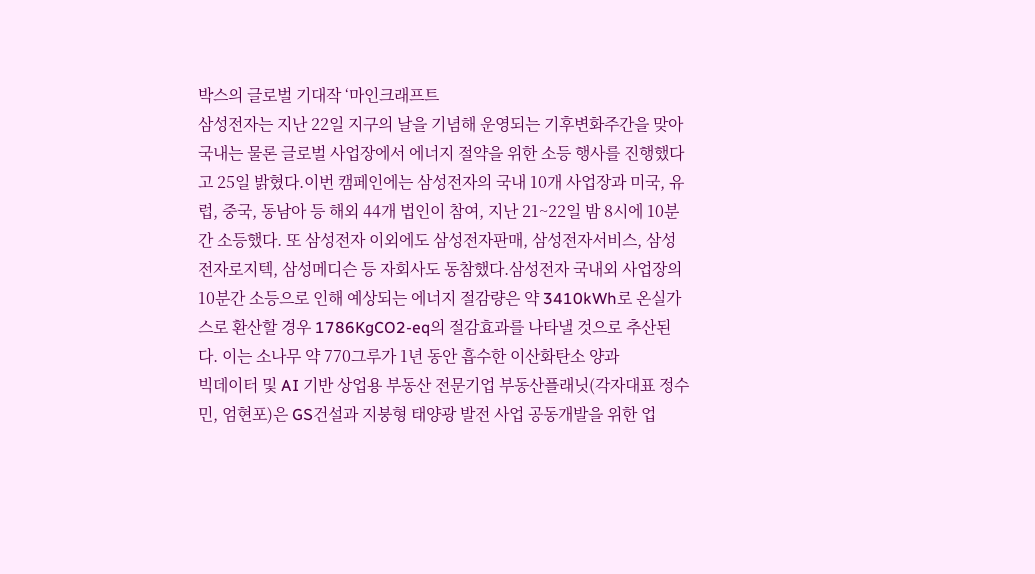박스의 글로벌 기대작 ‘마인크래프트
삼성전자는 지난 22일 지구의 날을 기념해 운영되는 기후변화주간을 맞아 국내는 물론 글로벌 사업장에서 에너지 절약을 위한 소등 행사를 진행했다고 25일 밝혔다.이번 캠페인에는 삼성전자의 국내 10개 사업장과 미국, 유럽, 중국, 동남아 등 해외 44개 법인이 참여, 지난 21~22일 밤 8시에 10분간 소등했다. 또 삼성전자 이외에도 삼성전자판매, 삼성전자서비스, 삼성전자로지텍, 삼성메디슨 등 자회사도 동참했다.삼성전자 국내외 사업장의 10분간 소등으로 인해 예상되는 에너지 절감량은 약 3410kWh로 온실가스로 환산할 경우 1786KgCO2-eq의 절감효과를 나타낼 것으로 추산된다. 이는 소나무 약 770그루가 1년 동안 흡수한 이산화탄소 양과
빅데이터 및 AI 기반 상업용 부동산 전문기업 부동산플래닛(각자대표 정수민, 엄현포)은 GS건설과 지붕형 태양광 발전 사업 공동개발을 위한 업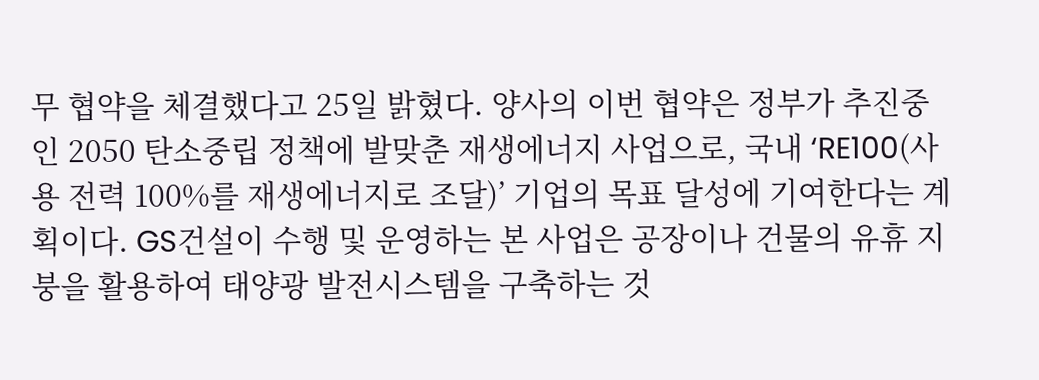무 협약을 체결했다고 25일 밝혔다. 양사의 이번 협약은 정부가 추진중인 2050 탄소중립 정책에 발맞춘 재생에너지 사업으로, 국내 ‘RE100(사용 전력 100%를 재생에너지로 조달)’ 기업의 목표 달성에 기여한다는 계획이다. GS건설이 수행 및 운영하는 본 사업은 공장이나 건물의 유휴 지붕을 활용하여 태양광 발전시스템을 구축하는 것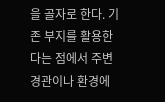을 골자로 한다. 기존 부지를 활용한다는 점에서 주변 경관이나 환경에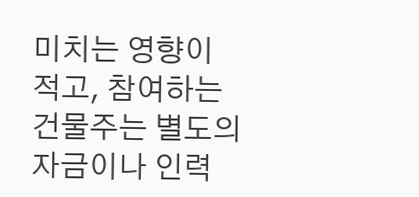미치는 영향이 적고, 참여하는 건물주는 별도의 자금이나 인력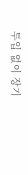투입 없이 장기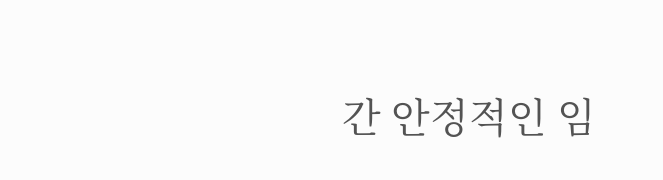간 안정적인 임